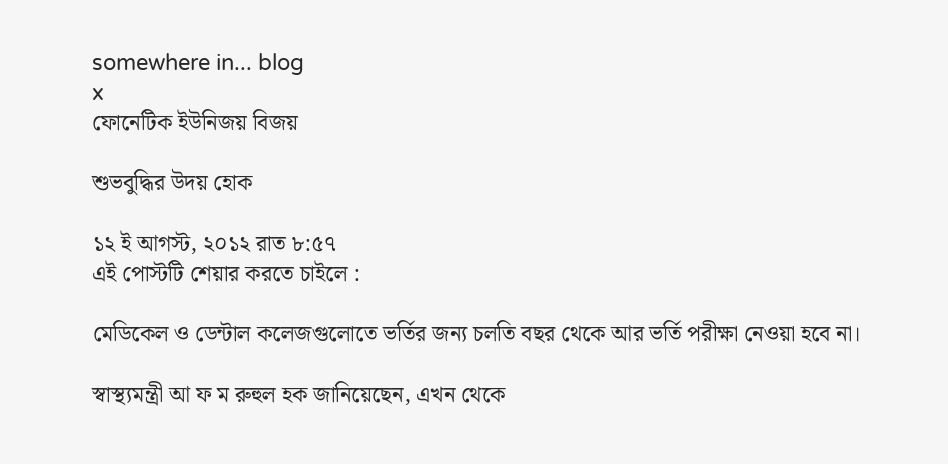somewhere in... blog
x
ফোনেটিক ইউনিজয় বিজয়

শুভবুদ্ধির উদয় হোক

১২ ই আগস্ট, ২০১২ রাত ৮:৫৭
এই পোস্টটি শেয়ার করতে চাইলে :

মেডিকেল ও ডেন্টাল কলেজগুলোতে ভর্তির জন্য চলতি বছর থেকে আর ভর্তি পরীক্ষা নেওয়া হবে না।

স্বাস্থ্যমন্ত্রী আ ফ ম রুহুল হক জানিয়েছেন, এখন থেকে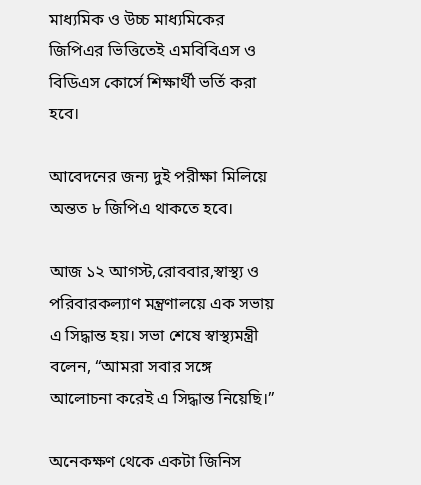মাধ্যমিক ও উচ্চ মাধ্যমিকের জিপিএর ভিত্তিতেই এমবিবিএস ও বিডিএস কোর্সে শিক্ষার্থী ভর্তি করা হবে।

আবেদনের জন্য দুই পরীক্ষা মিলিয়ে অন্তত ৮ জিপিএ থাকতে হবে।

আজ ১২ আগস্ট,রোববার,স্বাস্থ্য ও পরিবারকল্যাণ মন্ত্রণালয়ে এক সভায় এ সিদ্ধান্ত হয়। সভা শেষে স্বাস্থ্যমন্ত্রী বলেন, “আমরা সবার সঙ্গে আলোচনা করেই এ সিদ্ধান্ত নিয়েছি।”

অনেকক্ষণ থেকে একটা জিনিস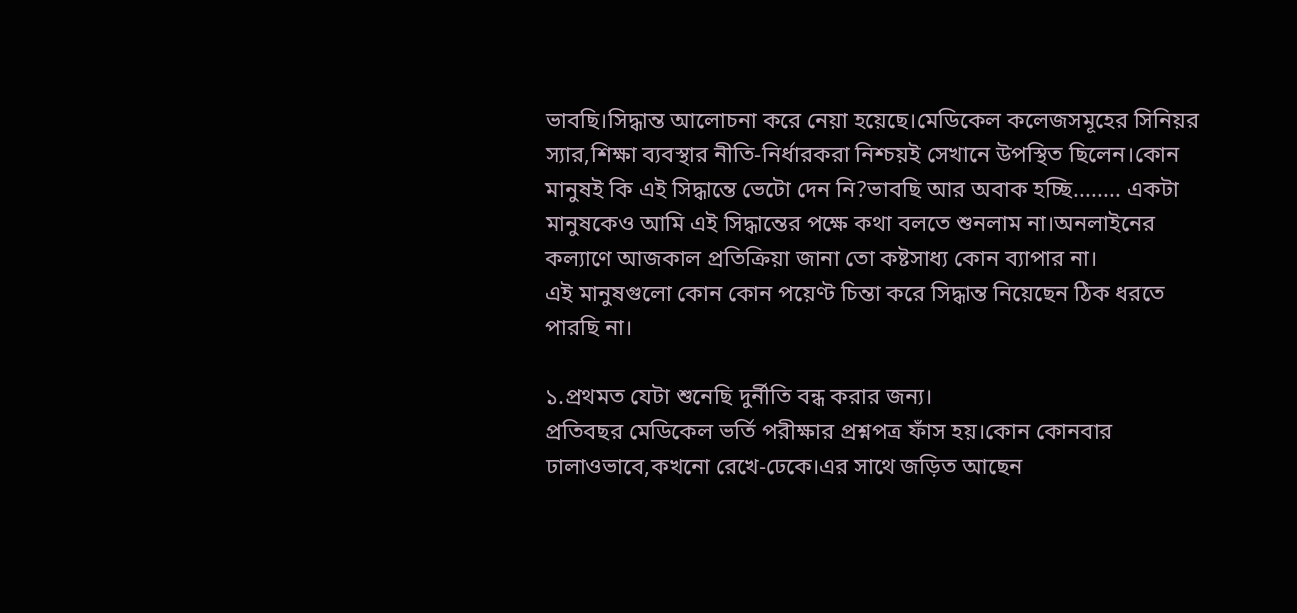ভাবছি।সিদ্ধান্ত আলোচনা করে নেয়া হয়েছে।মেডিকেল কলেজসমূহের সিনিয়র স্যার,শিক্ষা ব্যবস্থার নীতি-নির্ধারকরা নিশ্চয়ই সেখানে উপস্থিত ছিলেন।কোন মানুষই কি এই সিদ্ধান্তে ভেটো দেন নি?ভাবছি আর অবাক হচ্ছি........ একটা মানুষকেও আমি এই সিদ্ধান্তের পক্ষে কথা বলতে শুনলাম না।অনলাইনের কল্যাণে আজকাল প্রতিক্রিয়া জানা তো কষ্টসাধ্য কোন ব্যাপার না।
এই মানুষগুলো কোন কোন পয়েণ্ট চিন্তা করে সিদ্ধান্ত নিয়েছেন ঠিক ধরতে পারছি না।

১.প্রথমত যেটা শুনেছি দুর্নীতি বন্ধ করার জন্য।
প্রতিবছর মেডিকেল ভর্তি পরীক্ষার প্রশ্নপত্র ফাঁস হয়।কোন কোনবার ঢালাওভাবে,কখনো রেখে-ঢেকে।এর সাথে জড়িত আছেন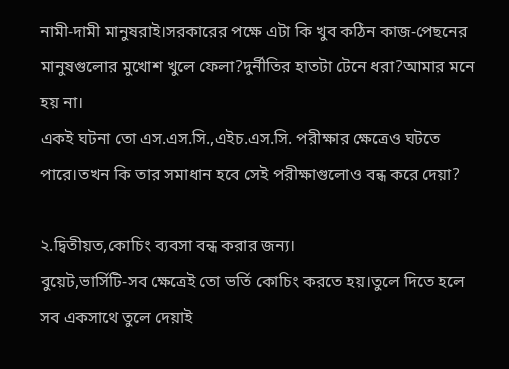নামী-দামী মানুষরাই।সরকারের পক্ষে এটা কি খুব কঠিন কাজ-পেছনের মানুষগুলোর মুখোশ খুলে ফেলা?দুর্নীতির হাতটা টেনে ধরা?আমার মনে হয় না।
একই ঘটনা তো এস.এস.সি.,এইচ.এস.সি. পরীক্ষার ক্ষেত্রেও ঘটতে পারে।তখন কি তার সমাধান হবে সেই পরীক্ষাগুলোও বন্ধ করে দেয়া?

২.দ্বিতীয়ত,কোচিং ব্যবসা বন্ধ করার জন্য।
বুয়েট,ভার্সিটি-সব ক্ষেত্রেই তো ভর্তি কোচিং করতে হয়।তুলে দিতে হলে সব একসাথে তুলে দেয়াই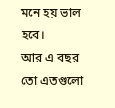মনে হয় ভাল হবে।
আর এ বছর তো এতগুলো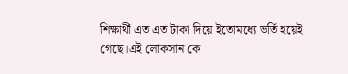শিক্ষার্থী এত এত টাকা দিয়ে ইতোমধ্যে ভর্তি হয়েই গেছে।এই লোকসান কে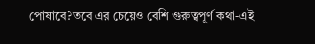পোষাবে?তবে এর চেয়েও বেশি গুরুত্বপূর্ণ কথা-এই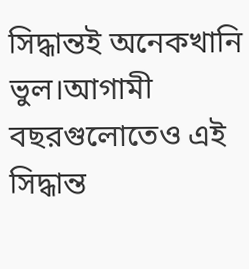সিদ্ধান্তই অনেকখানি ভুল।আগামী বছরগুলোতেও এই সিদ্ধান্ত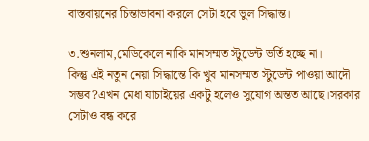বাস্তবায়নের চিন্তাভাবনা করলে সেটা হবে ভুল সিদ্ধান্ত।

৩.শুনলাম,মেডিকেলে নাকি মানসম্মত স্টুডেন্ট ভর্তি হচ্ছে না।
কিন্তু এই নতুন নেয়া সিদ্ধান্তে কি খুব মানসম্মত স্টুডেন্ট পাওয়া আদৌ সম্ভব?এখন মেধা যাচাইয়ের একটু হলেও সুযোগ অন্তত আছে।সরকার সেটাও বন্ধ করে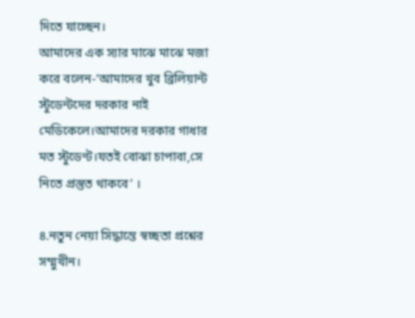দিতে যাচ্ছেন।
আমাদের এক স্যার মাঝে মাঝে মজা করে বলেন-‘আমাদের খুব ব্রিলিয়ান্ট স্টুডেন্টদের দরকার নাই মেডিকেলে।আমাদের দরকার গাধার মত স্টুডেণ্ট।যতই বোঝা চাপাবা,সে নিতে প্রস্তুত থাকবে’ ।

৪.নতুন নেয়া সিদ্ধান্তে স্বচ্ছতা প্রশ্নের সম্মুখীন।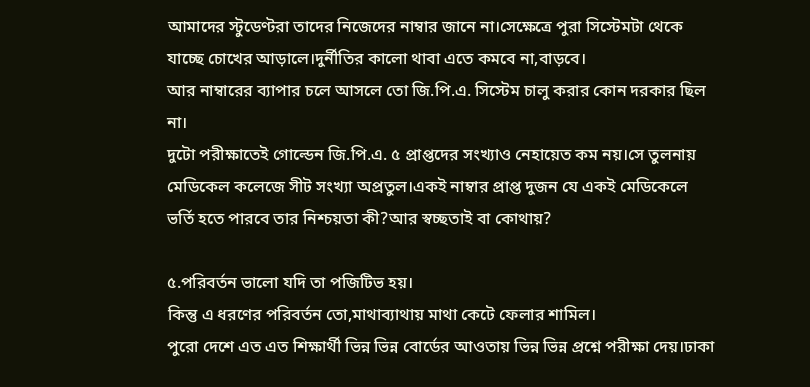আমাদের স্টুডেণ্টরা তাদের নিজেদের নাম্বার জানে না।সেক্ষেত্রে পুরা সিস্টেমটা থেকে যাচ্ছে চোখের আড়ালে।দুর্নীতির কালো থাবা এতে কমবে না,বাড়বে।
আর নাম্বারের ব্যাপার চলে আসলে তো জি.পি.এ. সিস্টেম চালু করার কোন দরকার ছিল না।
দুটো পরীক্ষাতেই গোল্ডেন জি.পি.এ. ৫ প্রাপ্তদের সংখ্যাও নেহায়েত কম নয়।সে তুলনায় মেডিকেল কলেজে সীট সংখ্যা অপ্রতুল।একই নাম্বার প্রাপ্ত দুজন যে একই মেডিকেলে ভর্তি হতে পারবে তার নিশ্চয়তা কী?আর স্বচ্ছতাই বা কোথায়?

৫.পরিবর্তন ভালো যদি তা পজিটিভ হয়।
কিন্তু এ ধরণের পরিবর্তন তো,মাথাব্যাথায় মাথা কেটে ফেলার শামিল।
পুরো দেশে এত এত শিক্ষার্থী ভিন্ন ভিন্ন বোর্ডের আওতায় ভিন্ন ভিন্ন প্রশ্নে পরীক্ষা দেয়।ঢাকা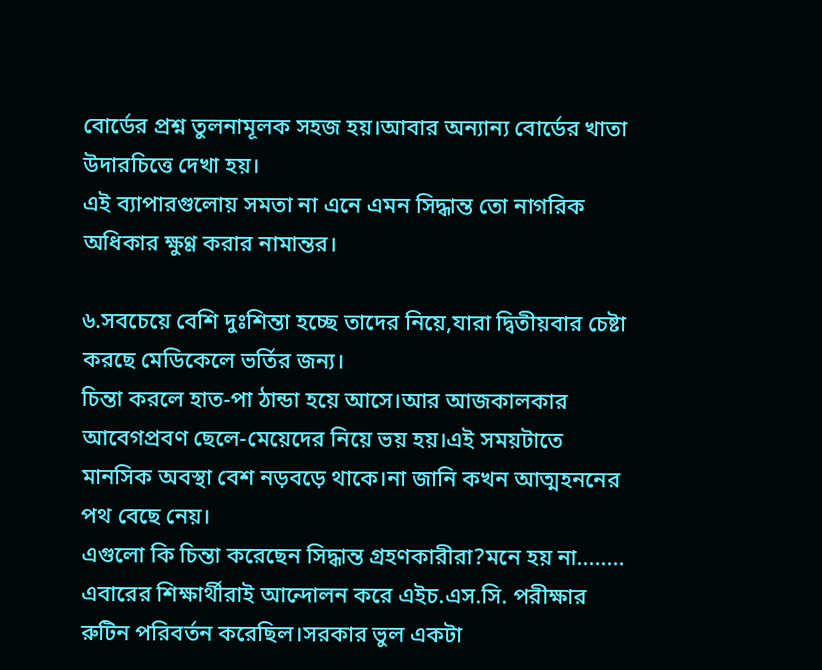বোর্ডের প্রশ্ন তুলনামূলক সহজ হয়।আবার অন্যান্য বোর্ডের খাতা উদারচিত্তে দেখা হয়।
এই ব্যাপারগুলোয় সমতা না এনে এমন সিদ্ধান্ত তো নাগরিক অধিকার ক্ষুণ্ণ করার নামান্তর।

৬.সবচেয়ে বেশি দুঃশিন্তা হচ্ছে তাদের নিয়ে,যারা দ্বিতীয়বার চেষ্টা করছে মেডিকেলে ভর্তির জন্য।
চিন্তা করলে হাত-পা ঠান্ডা হয়ে আসে।আর আজকালকার আবেগপ্রবণ ছেলে-মেয়েদের নিয়ে ভয় হয়।এই সময়টাতে মানসিক অবস্থা বেশ নড়বড়ে থাকে।না জানি কখন আত্মহননের পথ বেছে নেয়।
এগুলো কি চিন্তা করেছেন সিদ্ধান্ত গ্রহণকারীরা?মনে হয় না........
এবারের শিক্ষার্থীরাই আন্দোলন করে এইচ.এস.সি. পরীক্ষার রুটিন পরিবর্তন করেছিল।সরকার ভুল একটা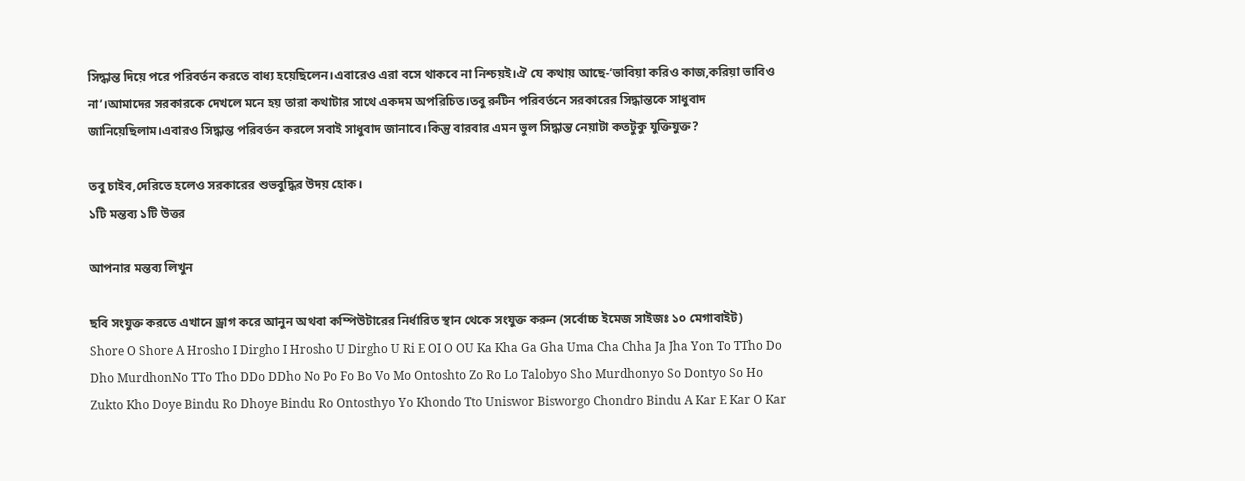সিদ্ধান্ত দিয়ে পরে পরিবর্তন করতে বাধ্য হয়েছিলেন।এবারেও এরা বসে থাকবে না নিশ্চয়ই।ঐ যে কথায় আছে-‘ভাবিয়া করিও কাজ,করিয়া ভাবিও না’।আমাদের সরকারকে দেখলে মনে হয় তারা কথাটার সাথে একদম অপরিচিত।তবু রুটিন পরিবর্তনে সরকারের সিদ্ধান্তকে সাধুবাদ জানিয়েছিলাম।এবারও সিদ্ধান্ত পরিবর্তন করলে সবাই সাধুবাদ জানাবে।কিন্তু বারবার এমন ভুল সিদ্ধান্ত নেয়াটা কতটুকু যুক্তিযুক্ত?

তবু চাইব,দেরিতে হলেও সরকারের শুভবুদ্ধির উদয় হোক।
১টি মন্তব্য ১টি উত্তর

আপনার মন্তব্য লিখুন

ছবি সংযুক্ত করতে এখানে ড্রাগ করে আনুন অথবা কম্পিউটারের নির্ধারিত স্থান থেকে সংযুক্ত করুন (সর্বোচ্চ ইমেজ সাইজঃ ১০ মেগাবাইট)
Shore O Shore A Hrosho I Dirgho I Hrosho U Dirgho U Ri E OI O OU Ka Kha Ga Gha Uma Cha Chha Ja Jha Yon To TTho Do Dho MurdhonNo TTo Tho DDo DDho No Po Fo Bo Vo Mo Ontoshto Zo Ro Lo Talobyo Sho Murdhonyo So Dontyo So Ho Zukto Kho Doye Bindu Ro Dhoye Bindu Ro Ontosthyo Yo Khondo Tto Uniswor Bisworgo Chondro Bindu A Kar E Kar O Kar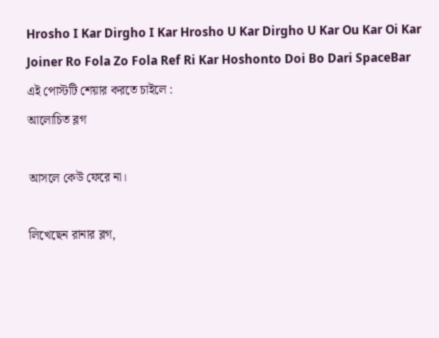Hrosho I Kar Dirgho I Kar Hrosho U Kar Dirgho U Kar Ou Kar Oi Kar Joiner Ro Fola Zo Fola Ref Ri Kar Hoshonto Doi Bo Dari SpaceBar
এই পোস্টটি শেয়ার করতে চাইলে :
আলোচিত ব্লগ

আসলে কেউ ফেরে না।

লিখেছেন রানার ব্লগ,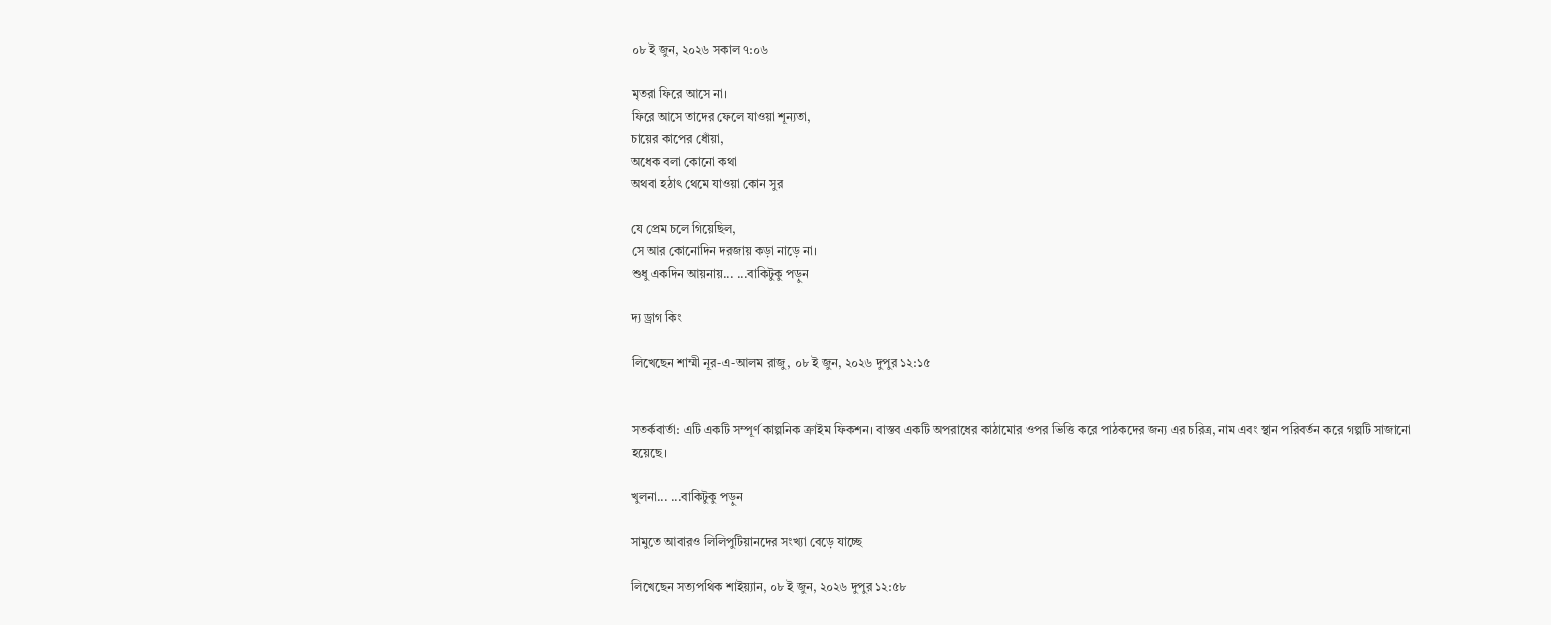০৮ ই জুন, ২০২৬ সকাল ৭:০৬

মৃতরা ফিরে আসে না।
ফিরে আসে তাদের ফেলে যাওয়া শূন্যতা,
চায়ের কাপের ধোঁয়া,
অধেক বলা কোনো কথা
অথবা হঠাৎ থেমে যাওয়া কোন সুর

যে প্রেম চলে গিয়েছিল,
সে আর কোনোদিন দরজায় কড়া নাড়ে না।
শুধু একদিন আয়নায়... ...বাকিটুকু পড়ুন

দ্য ড্রাগ কিং

লিখেছেন শাম্মী নূর-এ-আলম রাজু, ০৮ ই জুন, ২০২৬ দুপুর ১২:১৫


সতর্কবার্তা: এটি একটি সম্পূর্ণ কাল্পনিক ক্রাইম ফিকশন। বাস্তব একটি অপরাধের কাঠামোর ওপর ভিত্তি করে পাঠকদের জন্য এর চরিত্র, নাম এবং স্থান পরিবর্তন করে গল্পটি সাজানো হয়েছে।

খুলনা... ...বাকিটুকু পড়ুন

সামুতে আবারও লিলিপুটিয়ানদের সংখ্যা বেড়ে যাচ্ছে

লিখেছেন সত্যপথিক শাইয়্যান, ০৮ ই জুন, ২০২৬ দুপুর ১২:৫৮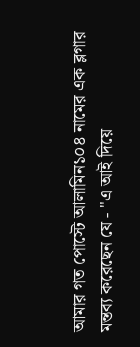আমার গত পোস্টে আলামিন১০৪ নামের এক ব্লগার মন্তব্য করেছেন যে - "এ আই দিয়ে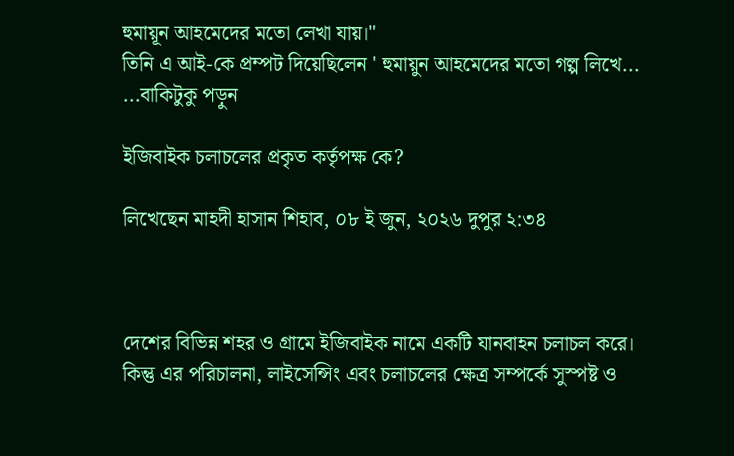হুমায়ূন আহমেদের মতো লেখা যায়।"
তিনি এ আই-কে প্রম্পট দিয়েছিলেন ' হুমায়ুন আহমেদের মতো গল্প লিখে... ...বাকিটুকু পড়ুন

ইজিবাইক চলাচলের প্রকৃত কর্তৃপক্ষ কে?

লিখেছেন মাহদী হাসান শিহাব, ০৮ ই জুন, ২০২৬ দুপুর ২:৩৪



দেশের বিভিন্ন শহর ও গ্রামে ইজিবাইক নামে একটি যানবাহন চলাচল করে। কিন্তু এর পরিচালনা, লাইসেন্সিং এবং চলাচলের ক্ষেত্র সম্পর্কে সুস্পষ্ট ও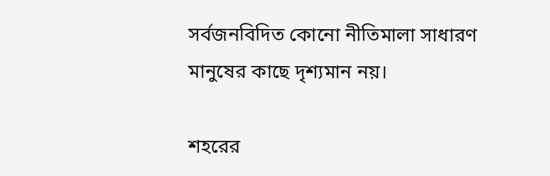সর্বজনবিদিত কোনো নীতিমালা সাধারণ মানুষের কাছে দৃশ্যমান নয়।

শহরের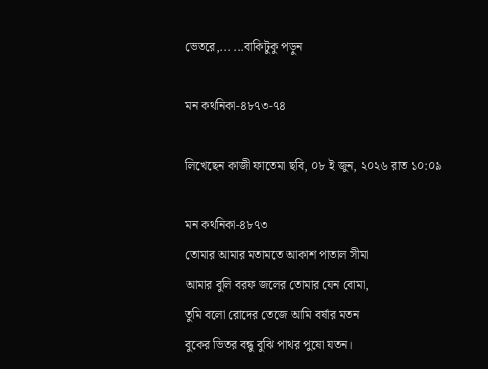ভেতরে,... ...বাকিটুকু পড়ুন

মন কথনিকা-৪৮৭৩-৭৪

লিখেছেন কাজী ফাতেমা ছবি, ০৮ ই জুন, ২০২৬ রাত ১০:০৯

মন কথনিকা-৪৮৭৩
তোমার আমার মতামতে আকাশ পাতাল সীমা
আমার বুলি বরফ জলের তোমার যেন বোমা,
তুমি বলো রোদের তেজে আমি বর্ষার মতন
বুকের ভিতর বন্ধু বুঝি পাথর পুষো যতন।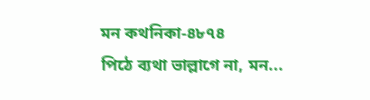মন কথনিকা-৪৮৭৪
পিঠে ব্যথা ভাল্লাগে না, মন...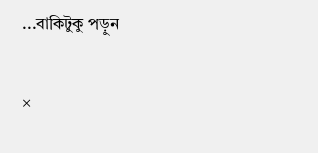...বাকিটুকু পড়ুন

×